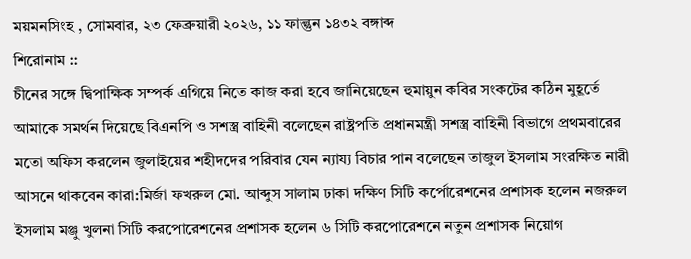ময়মনসিংহ , সোমবার, ২৩ ফেব্রুয়ারী ২০২৬, ১১ ফাল্গুন ১৪৩২ বঙ্গাব্দ
শিরোনাম ::
চীনের সঙ্গে দ্বিপাক্ষিক সম্পর্ক এগিয়ে নিতে কাজ করা হবে জানিয়েছেন হুমায়ুন কবির সংকটের কঠিন মুহূর্তে আমাকে সমর্থন দিয়েছে বিএনপি ও সশস্ত্র বাহিনী বলেছেন রাষ্ট্রপতি প্রধানমন্ত্রী সশস্ত্র বাহিনী বিভাগে প্রথমবারের মতো অফিস করলেন জুলাইয়ের শহীদদের পরিবার যেন ন্যায্য বিচার পান বলেছেন তাজুল ইসলাম সংরক্ষিত নারী আসনে থাকবেন কারা:মির্জা ফখরুল মো. আব্দুস সালাম ঢাকা দক্ষিণ সিটি কর্পোরেশনের প্রশাসক হলেন নজরুল ইসলাম মঞ্জু খুলনা সিটি করপোরেশনের প্রশাসক হলেন ৬ সিটি করপোরেশনে নতুন প্রশাসক নিয়োগ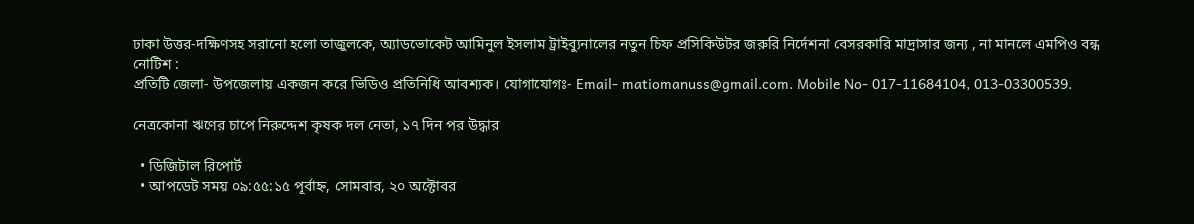ঢাকা উত্তর-দক্ষিণসহ সরানো হলো তাজুলকে, অ্যাডভোকেট আমিনুল ইসলাম ট্রাইব্যুনালের নতুন চিফ প্রসিকিউটর জরুরি নির্দেশনা বেসরকারি মাদ্রাসার জন্য , না মানলে এমপিও বন্ধ
নোটিশ :
প্রতিটি জেলা- উপজেলায় একজন করে ভিডিও প্রতিনিধি আবশ্যক। যোগাযোগঃ- Email- matiomanuss@gmail.com. Mobile No- 017-11684104, 013-03300539.

নেত্রকোনা ঋণের চাপে নিরুদ্দেশ কৃষক দল নেতা, ১৭ দিন পর উদ্ধার

  • ডিজিটাল রিপোর্ট
  • আপডেট সময় ০৯:৫৫:১৫ পূর্বাহ্ন, সোমবার, ২০ অক্টোবর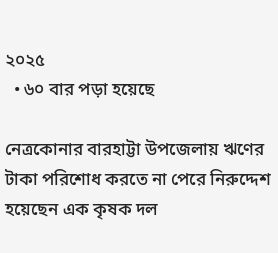২০২৫
  • ৬০ বার পড়া হয়েছে

নেত্রকোনার বারহাট্টা উপজেলায় ঋণের টাকা পরিশোধ করতে না পেরে নিরুদ্দেশ হয়েছেন এক কৃষক দল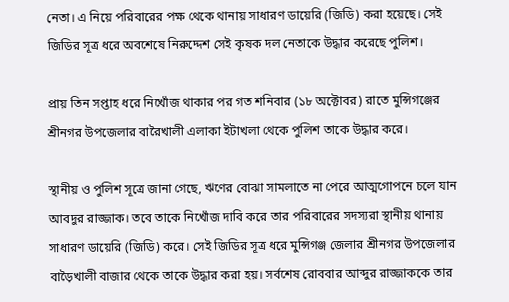নেতা। এ নিয়ে পরিবারের পক্ষ থেকে থানায় সাধারণ ডায়েরি (জিডি) করা হয়েছে। সেই জিডির সূত্র ধরে অবশেষে নিরুদ্দেশ সেই কৃষক দল নেতাকে উদ্ধার করেছে পুলিশ।

প্রায় তিন সপ্তাহ ধরে নিখোঁজ থাকার পর গত শনিবার (১৮ অক্টোবর) রাতে মুন্সিগঞ্জের শ্রীনগর উপজেলার বারৈখালী এলাকা ইটাখলা থেকে পুলিশ তাকে উদ্ধার করে।

স্থানীয় ও পুলিশ সূত্রে জানা গেছে, ঋণের বোঝা সামলাতে না পেরে আত্মগোপনে চলে যান আবদুর রাজ্জাক। তবে তাকে নিখোঁজ দাবি করে তার পরিবারের সদস্যরা স্থানীয় থানায় সাধারণ ডায়েরি (জিডি) করে। সেই জিডির সূত্র ধরে মুন্সিগঞ্জ জেলার শ্রীনগর উপজেলার বাড়ৈখালী বাজার থেকে তাকে উদ্ধার করা হয়। সর্বশেষ রোববার আব্দুর রাজ্জাককে তার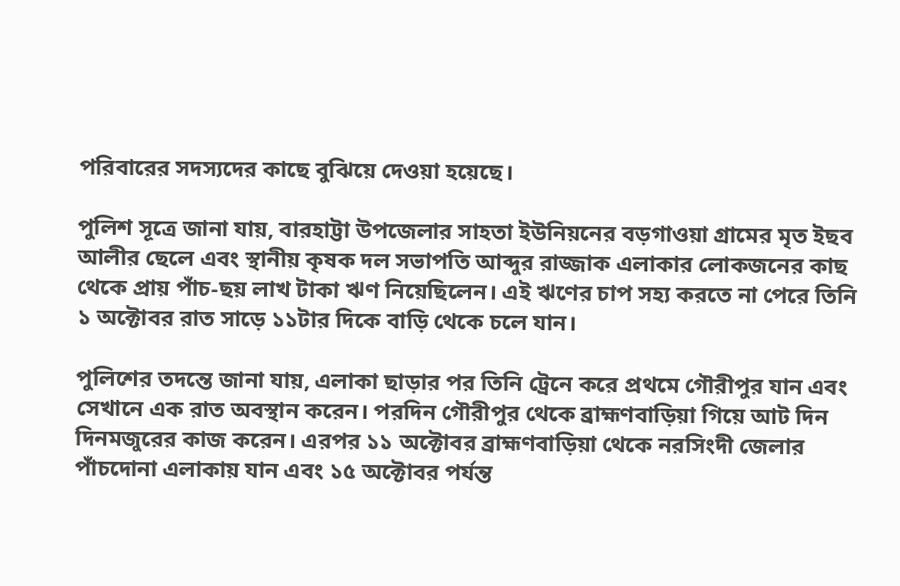পরিবারের সদস্যদের কাছে বুঝিয়ে দেওয়া হয়েছে।

পুলিশ সূত্রে জানা যায়, বারহাট্টা উপজেলার সাহতা ইউনিয়নের বড়গাওয়া গ্রামের মৃত ইছব আলীর ছেলে এবং স্থানীয় কৃষক দল সভাপতি আব্দুর রাজ্জাক এলাকার লোকজনের কাছ থেকে প্রায় পাঁচ-ছয় লাখ টাকা ঋণ নিয়েছিলেন। এই ঋণের চাপ সহ্য করতে না পেরে তিনি ১ অক্টোবর রাত সাড়ে ১১টার দিকে বাড়ি থেকে চলে যান।

পুলিশের তদন্তে জানা যায়, এলাকা ছাড়ার পর তিনি ট্রেনে করে প্রথমে গৌরীপুর যান এবং সেখানে এক রাত অবস্থান করেন। পরদিন গৌরীপুর থেকে ব্রাহ্মণবাড়িয়া গিয়ে আট দিন দিনমজুরের কাজ করেন। এরপর ১১ অক্টোবর ব্রাহ্মণবাড়িয়া থেকে নরসিংদী জেলার পাঁচদোনা এলাকায় যান এবং ১৫ অক্টোবর পর্যন্ত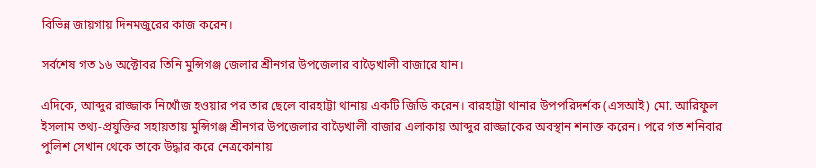বিভিন্ন জায়গায় দিনমজুরের কাজ করেন।

সর্বশেষ গত ১৬ অক্টোবর তিনি মুন্সিগঞ্জ জেলার শ্রীনগর উপজেলার বাড়ৈখালী বাজারে যান।

এদিকে, আব্দুর রাজ্জাক নিখোঁজ হওয়ার পর তার ছেলে বারহাট্টা থানায় একটি জিডি করেন। বারহাট্টা থানার উপপরিদর্শক (এসআই) মো. আরিফুল ইসলাম তথ্য-প্রযুক্তির সহায়তায় মুন্সিগঞ্জ শ্রীনগর উপজেলার বাড়ৈখালী বাজার এলাকায় আব্দুর রাজ্জাকের অবস্থান শনাক্ত করেন। পরে গত শনিবার পুলিশ সেখান থেকে তাকে উদ্ধার করে নেত্রকোনায়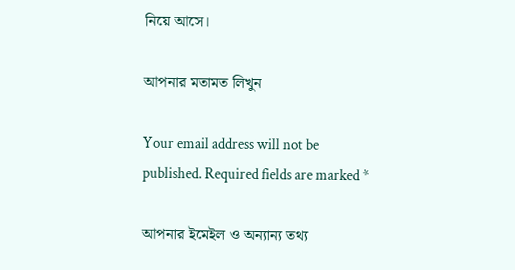নিয়ে আসে।

আপনার মতামত লিখুন

Your email address will not be published. Required fields are marked *

আপনার ইমেইল ও অন্যান্য তথ্য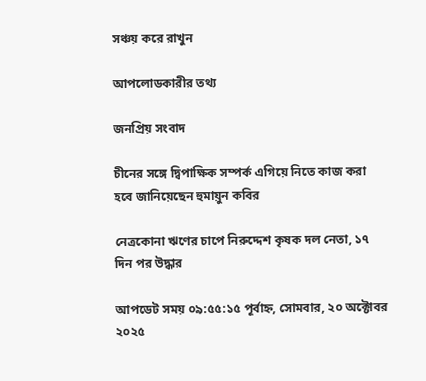সঞ্চয় করে রাখুন

আপলোডকারীর তথ্য

জনপ্রিয় সংবাদ

চীনের সঙ্গে দ্বিপাক্ষিক সম্পর্ক এগিয়ে নিতে কাজ করা হবে জানিয়েছেন হুমায়ুন কবির

নেত্রকোনা ঋণের চাপে নিরুদ্দেশ কৃষক দল নেতা, ১৭ দিন পর উদ্ধার

আপডেট সময় ০৯:৫৫:১৫ পূর্বাহ্ন, সোমবার, ২০ অক্টোবর ২০২৫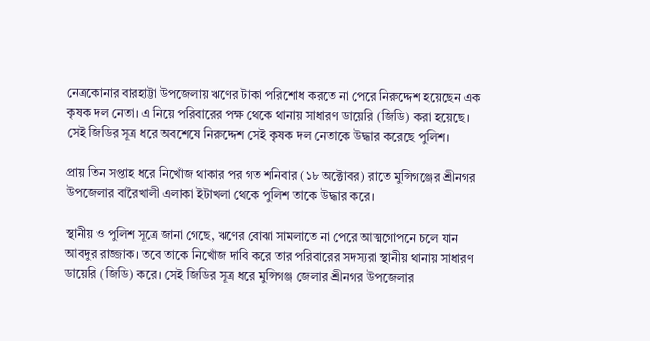নেত্রকোনার বারহাট্টা উপজেলায় ঋণের টাকা পরিশোধ করতে না পেরে নিরুদ্দেশ হয়েছেন এক কৃষক দল নেতা। এ নিয়ে পরিবারের পক্ষ থেকে থানায় সাধারণ ডায়েরি (জিডি) করা হয়েছে। সেই জিডির সূত্র ধরে অবশেষে নিরুদ্দেশ সেই কৃষক দল নেতাকে উদ্ধার করেছে পুলিশ।

প্রায় তিন সপ্তাহ ধরে নিখোঁজ থাকার পর গত শনিবার (১৮ অক্টোবর) রাতে মুন্সিগঞ্জের শ্রীনগর উপজেলার বারৈখালী এলাকা ইটাখলা থেকে পুলিশ তাকে উদ্ধার করে।

স্থানীয় ও পুলিশ সূত্রে জানা গেছে, ঋণের বোঝা সামলাতে না পেরে আত্মগোপনে চলে যান আবদুর রাজ্জাক। তবে তাকে নিখোঁজ দাবি করে তার পরিবারের সদস্যরা স্থানীয় থানায় সাধারণ ডায়েরি (জিডি) করে। সেই জিডির সূত্র ধরে মুন্সিগঞ্জ জেলার শ্রীনগর উপজেলার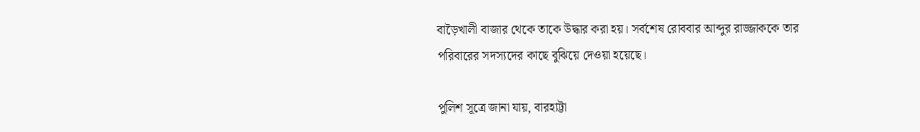বাড়ৈখালী বাজার থেকে তাকে উদ্ধার করা হয়। সর্বশেষ রোববার আব্দুর রাজ্জাককে তার পরিবারের সদস্যদের কাছে বুঝিয়ে দেওয়া হয়েছে।

পুলিশ সূত্রে জানা যায়, বারহাট্টা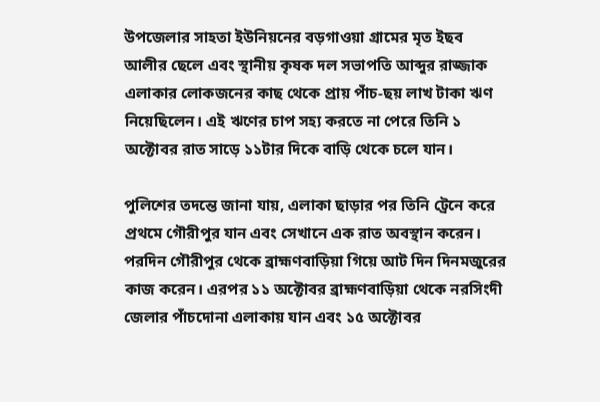উপজেলার সাহতা ইউনিয়নের বড়গাওয়া গ্রামের মৃত ইছব আলীর ছেলে এবং স্থানীয় কৃষক দল সভাপতি আব্দুর রাজ্জাক এলাকার লোকজনের কাছ থেকে প্রায় পাঁচ-ছয় লাখ টাকা ঋণ নিয়েছিলেন। এই ঋণের চাপ সহ্য করতে না পেরে তিনি ১ অক্টোবর রাত সাড়ে ১১টার দিকে বাড়ি থেকে চলে যান।

পুলিশের তদন্তে জানা যায়, এলাকা ছাড়ার পর তিনি ট্রেনে করে প্রথমে গৌরীপুর যান এবং সেখানে এক রাত অবস্থান করেন। পরদিন গৌরীপুর থেকে ব্রাহ্মণবাড়িয়া গিয়ে আট দিন দিনমজুরের কাজ করেন। এরপর ১১ অক্টোবর ব্রাহ্মণবাড়িয়া থেকে নরসিংদী জেলার পাঁচদোনা এলাকায় যান এবং ১৫ অক্টোবর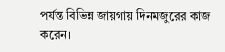পর্যন্ত বিভিন্ন জায়গায় দিনমজুরের কাজ করেন।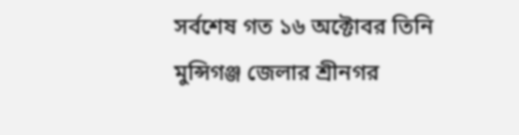সর্বশেষ গত ১৬ অক্টোবর তিনি মুন্সিগঞ্জ জেলার শ্রীনগর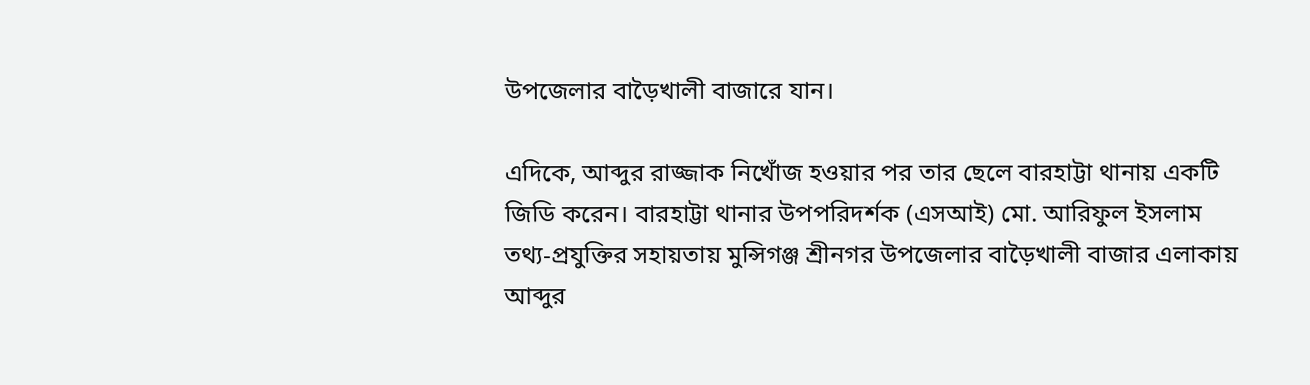উপজেলার বাড়ৈখালী বাজারে যান।

এদিকে, আব্দুর রাজ্জাক নিখোঁজ হওয়ার পর তার ছেলে বারহাট্টা থানায় একটি জিডি করেন। বারহাট্টা থানার উপপরিদর্শক (এসআই) মো. আরিফুল ইসলাম তথ্য-প্রযুক্তির সহায়তায় মুন্সিগঞ্জ শ্রীনগর উপজেলার বাড়ৈখালী বাজার এলাকায় আব্দুর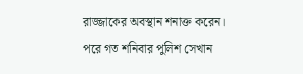রাজ্জাকের অবস্থান শনাক্ত করেন। পরে গত শনিবার পুলিশ সেখান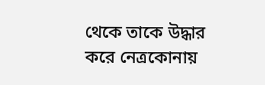থেকে তাকে উদ্ধার করে নেত্রকোনায়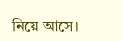নিয়ে আসে।